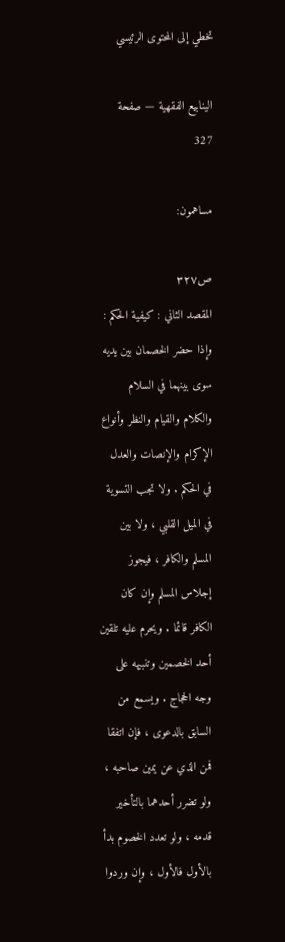تخطي إلى المحتوى الرئيسي

الينابيع الفقهية — صفحة 327

مساهمون:

ص٣٢٧
المقصد الثاني : كيفية الحكم : وإذا حضر الخصمان بين يديه سوى بينهما في السلام والكلام والقيام والنظر وأنواع الإكرام والإنصات والعدل في الحكم . ولا تجب التسوية في الميل القلبي ، ولا بين المسلم والكافر ، فيجوز إجلاس المسلم وإن كان الكافر قائما . ويحرم عليه تلقين أحد الخصمين وتنبيهه على وجه الحجاج . ويسمع من السابق بالدعوى ، فإن اتفقا فمن الذي عن يمين صاحبه ، ولو تضرر أحدهما بالتأخير قدمه ، ولو تعدد الخصوم بدأ بالأول فالأول ، وإن وردوا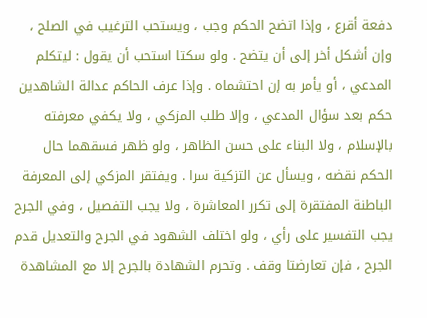دفعة أقرع ، وإذا اتضح الحكم وجب ، ويستحب الترغيب في الصلح ، وإن أشكل أخر إلى أن يتضح . ولو سكتا استحب أن يقول : ليتكلم المدعي ، أو يأمر به إن احتشماه . وإذا عرف الحاكم عدالة الشاهدين حكم بعد سؤال المدعي ، وإلا طلب المزكي ، ولا يكفي معرفته بالإسلام ، ولا البناء على حسن الظاهر ، ولو ظهر فسقهما حال الحكم نقضه ، ويسأل عن التزكية سرا . ويفتقر المزكي إلى المعرفة الباطنة المفتقرة إلى تكرر المعاشرة ، ولا يجب التفصيل ، وفي الجرح يجب التفسير على رأي ، ولو اختلف الشهود في الجرح والتعديل قدم الجرح ، فإن تعارضتا وقف . وتحرم الشهادة بالجرح إلا مع المشاهدة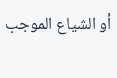أو الشياع الموجب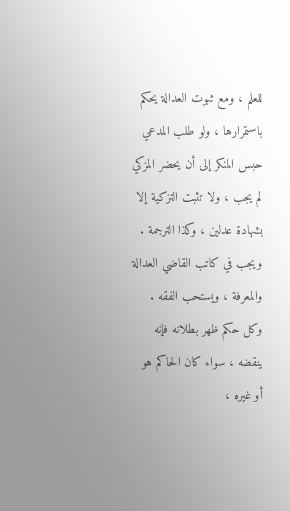للعلم ، ومع ثبوت العدالة يحكم باستمرارها ، ولو طلب المدعي حبس المنكر إلى أن يحضر المزكي لم يجب ، ولا تثبت التزكية إلا بشهادة عدلين ، وكذا الترجمة . ويجب في كاتب القاضي العدالة والمعرفة ، ويستحب الفقه . وكل حكم ظهر بطلانه فإنه ينقضه ، سواء كان الحاكم هو أو غيره ،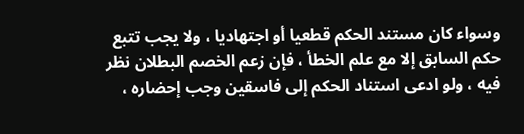وسواء كان مستند الحكم قطعيا أو اجتهاديا ، ولا يجب تتبع حكم السابق إلا مع علم الخطأ ، فإن زعم الخصم البطلان نظر فيه ، ولو ادعى استناد الحكم إلى فاسقين وجب إحضاره ،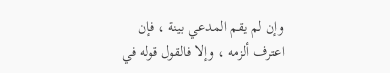وإن لم يقم المدعي بينة ، فإن اعترف ألزمه ، وإلا فالقول قوله في